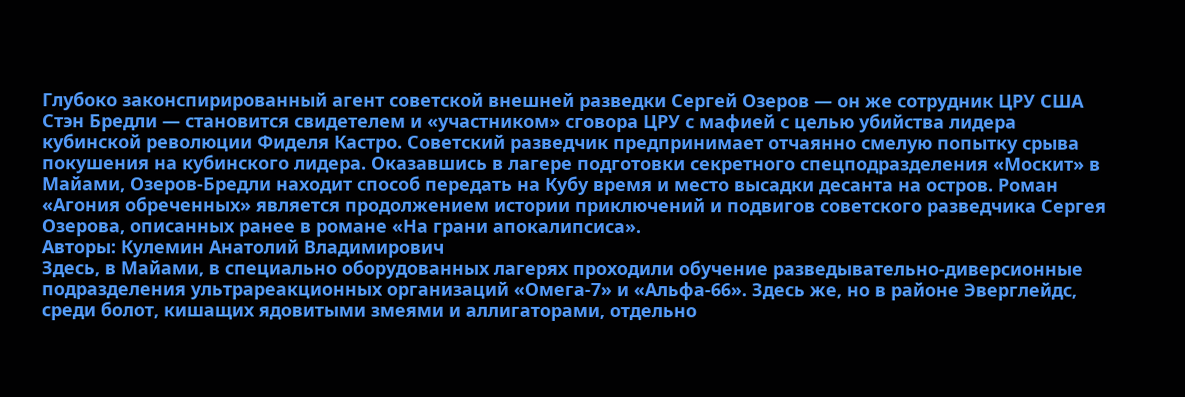Глубоко законспирированный агент советской внешней разведки Сергей Озеров — он же сотрудник ЦРУ США Стэн Бредли — становится свидетелем и «участником» сговора ЦРУ с мафией с целью убийства лидера кубинской революции Фиделя Кастро. Советский разведчик предпринимает отчаянно смелую попытку срыва покушения на кубинского лидера. Оказавшись в лагере подготовки секретного спецподразделения «Москит» в Майами, Озеров-Бредли находит способ передать на Кубу время и место высадки десанта на остров. Роман «Агония обреченных» является продолжением истории приключений и подвигов советского разведчика Сергея Озерова, описанных ранее в романе «На грани апокалипсиса».
Авторы: Кулемин Анатолий Владимирович
Здесь, в Майами, в специально оборудованных лагерях проходили обучение разведывательно-диверсионные подразделения ультрареакционных организаций «Омега-7» и «Альфа-66». Здесь же, но в районе Эверглейдс, среди болот, кишащих ядовитыми змеями и аллигаторами, отдельно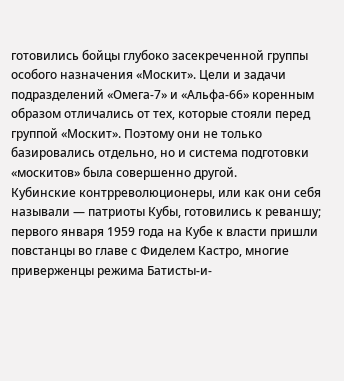готовились бойцы глубоко засекреченной группы особого назначения «Москит». Цели и задачи подразделений «Омега-7» и «Альфа-66» коренным образом отличались от тех, которые стояли перед группой «Москит». Поэтому они не только базировались отдельно, но и система подготовки «москитов» была совершенно другой.
Кубинские контрреволюционеры, или как они себя называли — патриоты Кубы, готовились к реваншу; первого января 1959 года на Кубе к власти пришли повстанцы во главе с Фиделем Кастро, многие приверженцы режима Батисты-и-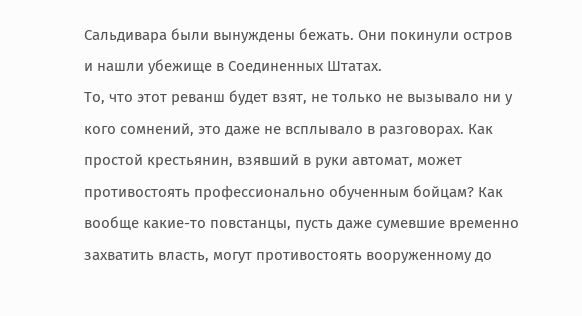Сальдивара были вынуждены бежать. Они покинули остров и нашли убежище в Соединенных Штатах.
То, что этот реванш будет взят, не только не вызывало ни у кого сомнений, это даже не всплывало в разговорах. Как простой крестьянин, взявший в руки автомат, может противостоять профессионально обученным бойцам? Как вообще какие-то повстанцы, пусть даже сумевшие временно захватить власть, могут противостоять вооруженному до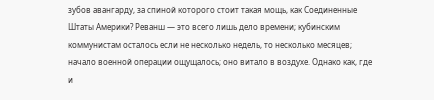зубов авангарду, за спиной которого стоит такая мощь, как Соединенные Штаты Америки? Реванш — это всего лишь дело времени; кубинским коммунистам осталось если не несколько недель, то несколько месяцев; начало военной операции ощущалось; оно витало в воздухе. Однако как, где и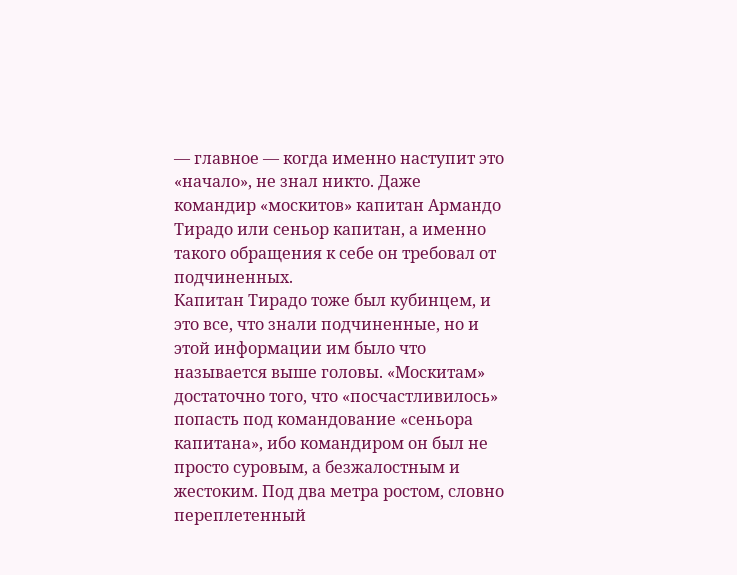— главное — когда именно наступит это «начало», не знал никто. Даже командир «москитов» капитан Армандо Тирадо или сеньор капитан, а именно такого обращения к себе он требовал от подчиненных.
Капитан Тирадо тоже был кубинцем, и это все, что знали подчиненные, но и этой информации им было что называется выше головы. «Москитам» достаточно того, что «посчастливилось» попасть под командование «сеньора капитана», ибо командиром он был не просто суровым, а безжалостным и жестоким. Под два метра ростом, словно переплетенный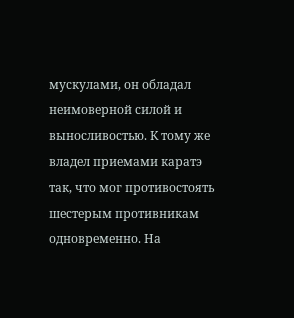мускулами, он обладал неимоверной силой и выносливостью. К тому же владел приемами каратэ так, что мог противостоять шестерым противникам одновременно. На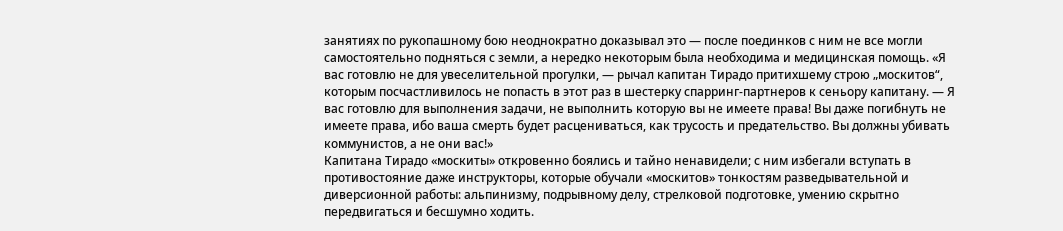занятиях по рукопашному бою неоднократно доказывал это — после поединков с ним не все могли самостоятельно подняться с земли, а нередко некоторым была необходима и медицинская помощь. «Я вас готовлю не для увеселительной прогулки, — рычал капитан Тирадо притихшему строю „москитов“, которым посчастливилось не попасть в этот раз в шестерку спарринг-партнеров к сеньору капитану. — Я вас готовлю для выполнения задачи, не выполнить которую вы не имеете права! Вы даже погибнуть не имеете права, ибо ваша смерть будет расцениваться, как трусость и предательство. Вы должны убивать коммунистов, а не они вас!»
Капитана Тирадо «москиты» откровенно боялись и тайно ненавидели; с ним избегали вступать в противостояние даже инструкторы, которые обучали «москитов» тонкостям разведывательной и диверсионной работы: альпинизму, подрывному делу, стрелковой подготовке, умению скрытно передвигаться и бесшумно ходить.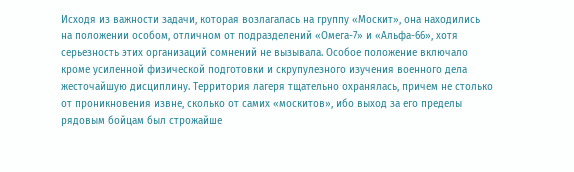Исходя из важности задачи, которая возлагалась на группу «Москит», она находились на положении особом, отличном от подразделений «Омега-7» и «Альфа-66», хотя серьезность этих организаций сомнений не вызывала. Особое положение включало кроме усиленной физической подготовки и скрупулезного изучения военного дела жесточайшую дисциплину. Территория лагеря тщательно охранялась, причем не столько от проникновения извне, сколько от самих «москитов», ибо выход за его пределы рядовым бойцам был строжайше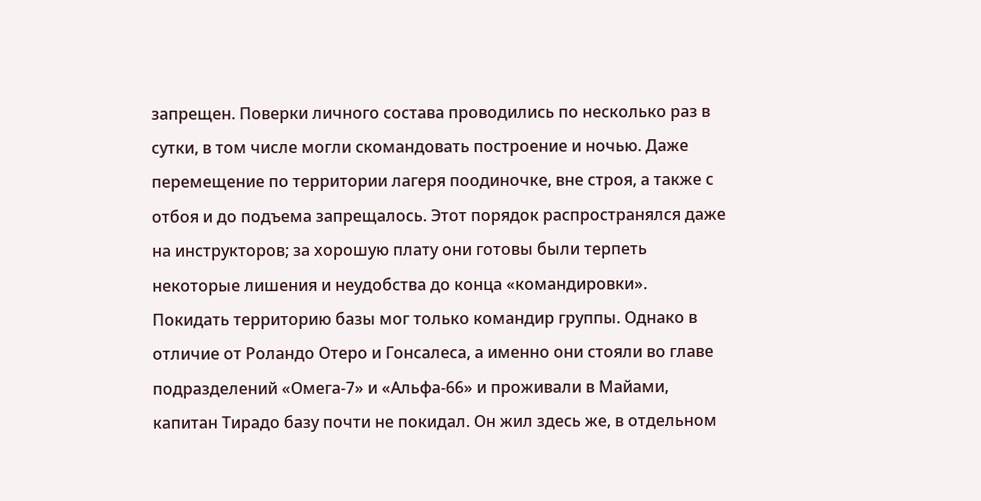запрещен. Поверки личного состава проводились по несколько раз в сутки, в том числе могли скомандовать построение и ночью. Даже перемещение по территории лагеря поодиночке, вне строя, а также с отбоя и до подъема запрещалось. Этот порядок распространялся даже на инструкторов; за хорошую плату они готовы были терпеть некоторые лишения и неудобства до конца «командировки».
Покидать территорию базы мог только командир группы. Однако в отличие от Роландо Отеро и Гонсалеса, а именно они стояли во главе подразделений «Омега-7» и «Альфа-66» и проживали в Майами, капитан Тирадо базу почти не покидал. Он жил здесь же, в отдельном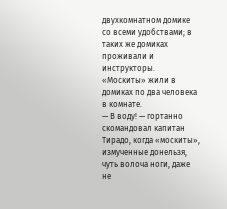двухкомнатном домике со всеми удобствами; в таких же домиках проживали и инструкторы. «Москиты» жили в домиках по два человека в комнате.
— В воду! — гортанно скомандовал капитан Тирадо, когда «москиты», измученные донельзя, чуть волоча ноги, даже не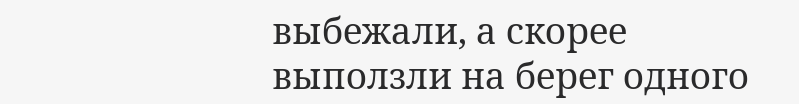выбежали, а скорее выползли на берег одного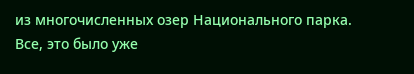из многочисленных озер Национального парка.
Все, это было уже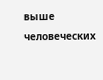выше человеческих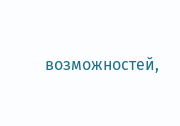возможностей,